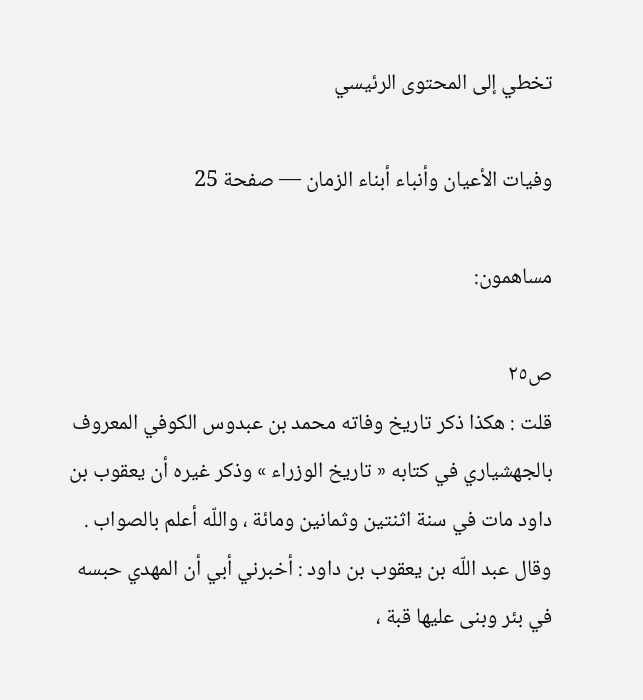تخطي إلى المحتوى الرئيسي

وفيات الأعيان وأنباء أبناء الزمان — صفحة 25

مساهمون:

ص٢٥
قلت : هكذا ذكر تاريخ وفاته محمد بن عبدوس الكوفي المعروف بالجهشياري في كتابه « تاريخ الوزراء » وذكر غيره أن يعقوب بن داود مات في سنة اثنتين وثمانين ومائة ، واللّه أعلم بالصواب . وقال عبد اللّه بن يعقوب بن داود : أخبرني أبي أن المهدي حبسه في بئر وبنى عليها قبة ،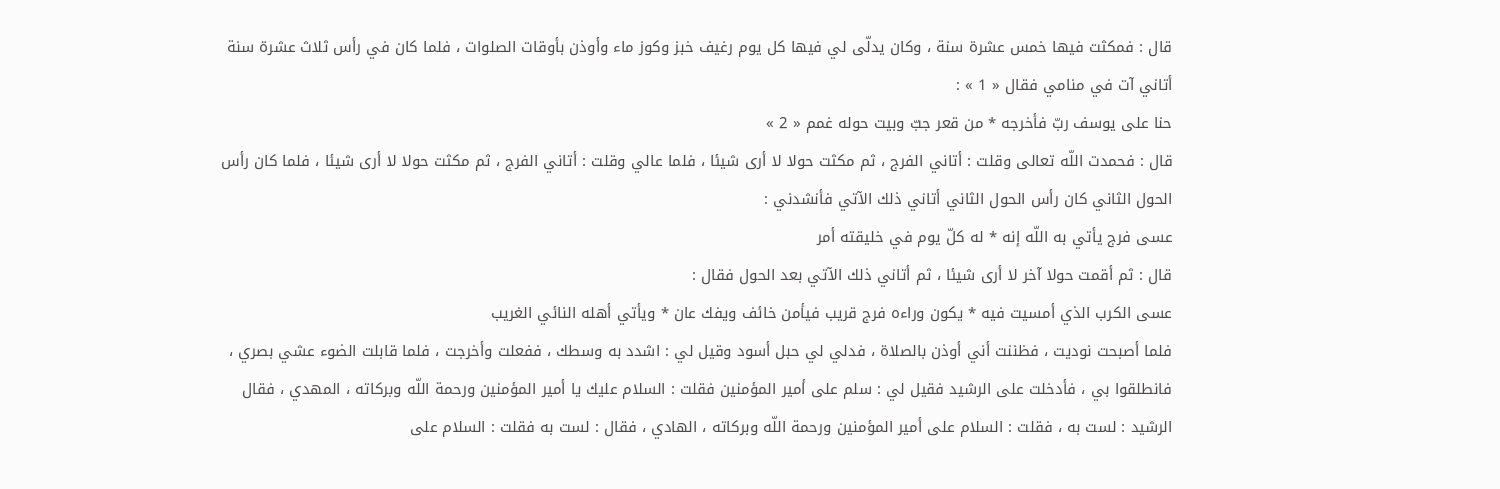قال : فمكثت فيها خمس عشرة سنة ، وكان يدلّى لي فيها كل يوم رغيف خبز وكوز ماء وأوذن بأوقات الصلوات ، فلما كان في رأس ثلاث عشرة سنة أتاني آت في منامي فقال « 1 » :
حنا على يوسف ربّ فأخرجه * من قعر جبّ وبيت حوله غمم « 2 »
قال : فحمدت اللّه تعالى وقلت : أتاني الفرج ، ثم مكثت حولا لا أرى شيئا ، فلما عالي وقلت : أتاني الفرج ، ثم مكثت حولا لا أرى شيئا ، فلما كان رأس الحول الثاني كان رأس الحول الثاني أتاني ذلك الآتي فأنشدني :
عسى فرج يأتي به اللّه إنه * له كلّ يوم في خليقته أمر
قال : ثم أقمت حولا آخر لا أرى شيئا ، ثم أتاني ذلك الآتي بعد الحول فقال :
عسى الكرب الذي أمسيت فيه * يكون وراءه فرج قريب فيأمن خائف ويفك عان * ويأتي أهله النائي الغريب
فلما أصبحت نوديت ، فظننت أني أوذن بالصلاة ، فدلي لي حبل أسود وقيل لي : اشدد به وسطك ، ففعلت وأخرجت ، فلما قابلت الضوء عشي بصري ، فانطلقوا بي ، فأدخلت على الرشيد فقيل لي : سلم على أمير المؤمنين فقلت : السلام عليك يا أمير المؤمنين ورحمة اللّه وبركاته ، المهدي ، فقال الرشيد : لست به ، فقلت : السلام على أمير المؤمنين ورحمة اللّه وبركاته ، الهادي ، فقال : لست به فقلت : السلام على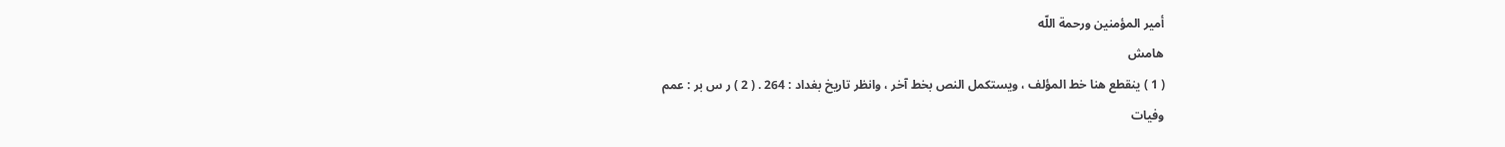أمير المؤمنين ورحمة اللّه
هامش
( 1 ) ينقطع هنا خط المؤلف ، ويستكمل النص بخط آخر ، وانظر تاريخ بغداد : 264 . ( 2 ) ر س بر : عمم
وفيات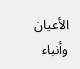الأعيان وأنباء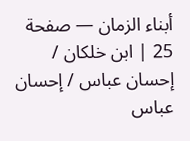أبناء الزمان — صفحة 25 | ابن خلكان / إحسان عباس / إحسان عباس